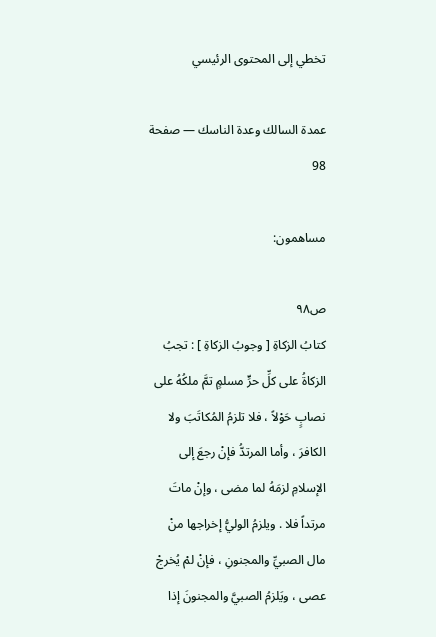تخطي إلى المحتوى الرئيسي

عمدة السالك وعدة الناسك — صفحة 98

مساهمون:

ص٩٨
كتابُ الزكاةِ [ وجوبُ الزكاةِ ] : تجبُ الزكاةُ على كلِّ حرٍّ مسلمٍ تمَّ ملكُهُ على نصابٍ حَوْلاً ، فلا تلزمُ المُكاتَبَ ولا الكافرَ ، وأما المرتدُّ فإنْ رجعَ إلى الإسلامِ لزمَهُ لما مضى ، وإنْ ماتَ مرتداً فلا . ويلزمُ الوليُّ إخراجها منْ مال الصبيِّ والمجنونِ ، فإنْ لمْ يُخرجْ عصى ، ويَلزمُ الصبيَّ والمجنونَ إذا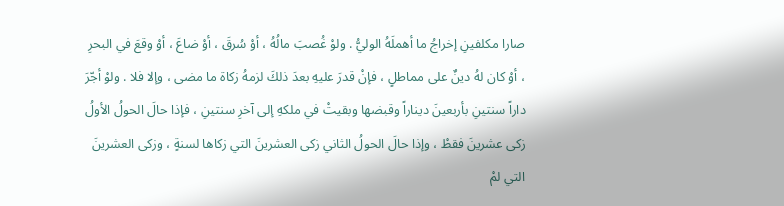صارا مكلفينِ إخراجُ ما أهملَهُ الوليُّ . ولوْ غُصبَ مالُهُ ، أوْ سُرقَ ، أوْ ضاعَ ، أوْ وقعَ في البحرِ ، أوْ كان لهُ دينٌ على مماطلٍ ، فإنْ قدرَ عليهِ بعدَ ذلكَ لزمهُ زكاة ما مضى ، وإلا فلا . ولوْ أجّرَ داراً سنتينِ بأربعينَ ديناراً وقبضها وبقيتْ في ملكهِ إلى آخرِ سنتينِ ، فإذا حالَ الحولُ الأولُ زكى عشرينَ فقطْ ، وإذا حالَ الحولُ الثاني زكى العشرينَ التي زكاها لسنةٍ ، وزكى العشرينَ التي لمْ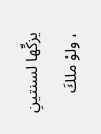يزكِّها لسنتينِ ، ولوْ ملكَ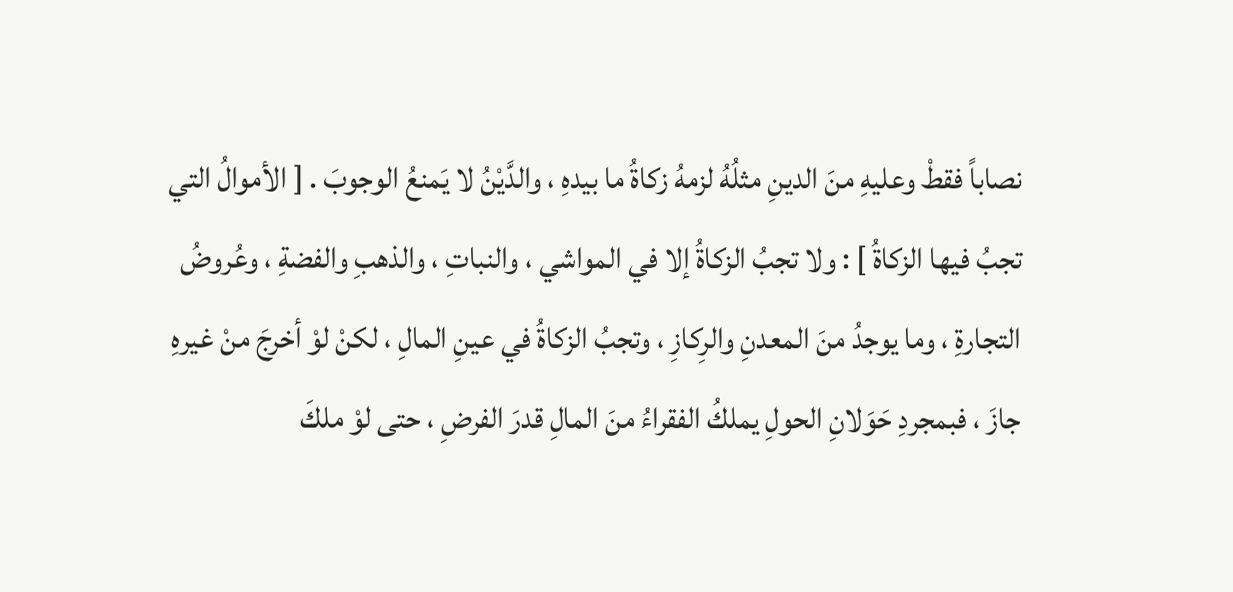نصاباً فقطْ وعليهِ منَ الدينِ مثلُهُ لزمهُ زكاةُ ما بيدهِ ، والدَّيْنُ لا يَمنعُ الوجوبَ . [ الأموالُ التي تجبُ فيها الزكاةُ ] : ولا تجبُ الزكاةُ إلا في المواشي ، والنباتِ ، والذهبِ والفضةِ ، وعُروضُ التجارةِ ، وما يوجدُ منَ المعدنِ والرِكازِ ، وتجبُ الزكاةُ في عينِ المالِ ، لكنْ لوْ أخرجَ منْ غيرهِ جازَ ، فبمجردِ حَوَلانِ الحولِ يملكُ الفقراءُ منَ المالِ قدرَ الفرضِ ، حتى لوْ ملكَ